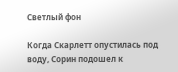Светлый фон

Когда Скарлетт опустилась под воду, Сорин подошел к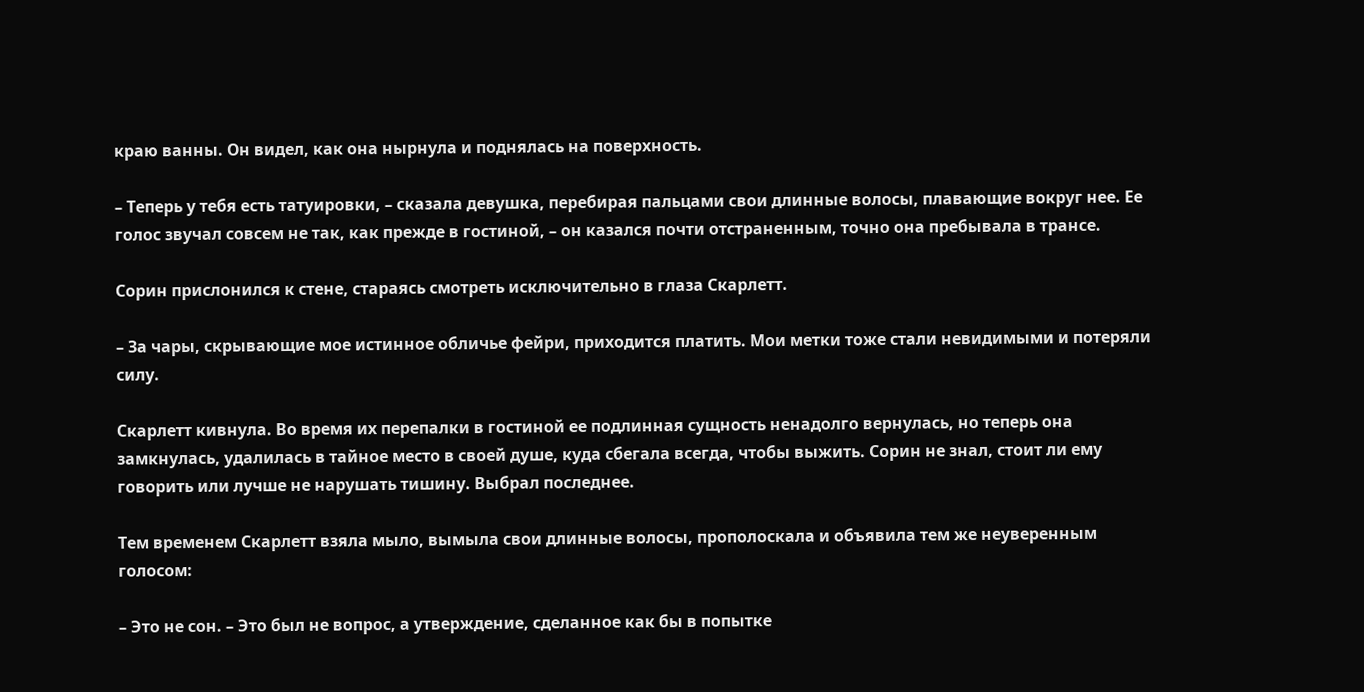краю ванны. Он видел, как она нырнула и поднялась на поверхность.

– Теперь у тебя есть татуировки, – сказала девушка, перебирая пальцами свои длинные волосы, плавающие вокруг нее. Ее голос звучал совсем не так, как прежде в гостиной, – он казался почти отстраненным, точно она пребывала в трансе.

Сорин прислонился к стене, стараясь смотреть исключительно в глаза Скарлетт.

– За чары, скрывающие мое истинное обличье фейри, приходится платить. Мои метки тоже стали невидимыми и потеряли силу.

Скарлетт кивнула. Во время их перепалки в гостиной ее подлинная сущность ненадолго вернулась, но теперь она замкнулась, удалилась в тайное место в своей душе, куда сбегала всегда, чтобы выжить. Сорин не знал, стоит ли ему говорить или лучше не нарушать тишину. Выбрал последнее.

Тем временем Скарлетт взяла мыло, вымыла свои длинные волосы, прополоскала и объявила тем же неуверенным голосом:

– Это не сон. – Это был не вопрос, а утверждение, сделанное как бы в попытке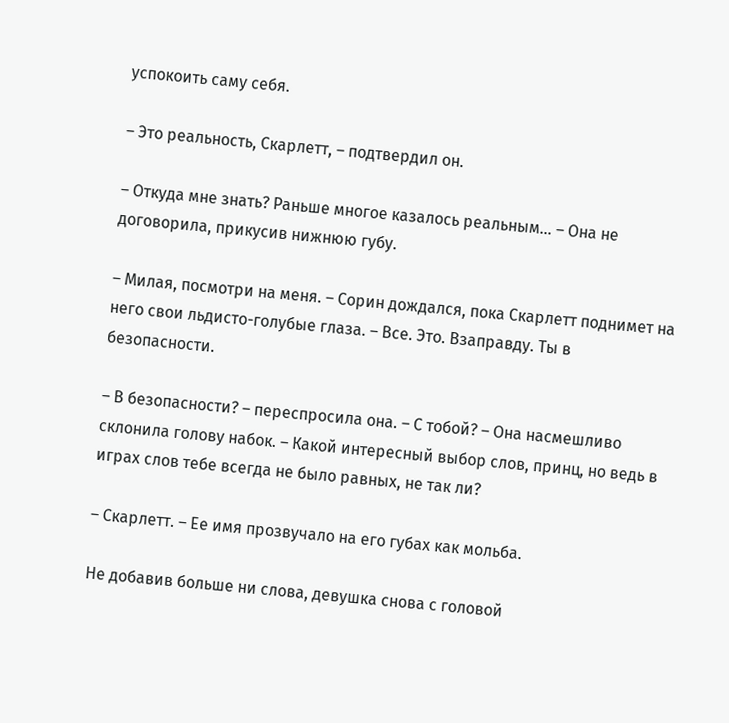успокоить саму себя.

– Это реальность, Скарлетт, – подтвердил он.

– Откуда мне знать? Раньше многое казалось реальным… – Она не договорила, прикусив нижнюю губу.

– Милая, посмотри на меня. – Сорин дождался, пока Скарлетт поднимет на него свои льдисто-голубые глаза. – Все. Это. Взаправду. Ты в безопасности.

– В безопасности? – переспросила она. – С тобой? – Она насмешливо склонила голову набок. – Какой интересный выбор слов, принц, но ведь в играх слов тебе всегда не было равных, не так ли?

– Скарлетт. – Ее имя прозвучало на его губах как мольба.

Не добавив больше ни слова, девушка снова с головой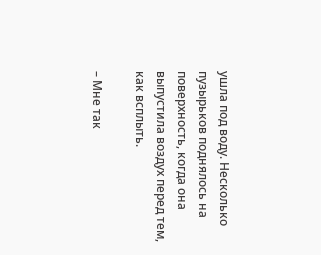ушла под воду. Несколько пузырьков поднялось на поверхность, когда она выпустила воздух перед тем, как всплыть.

– Мне так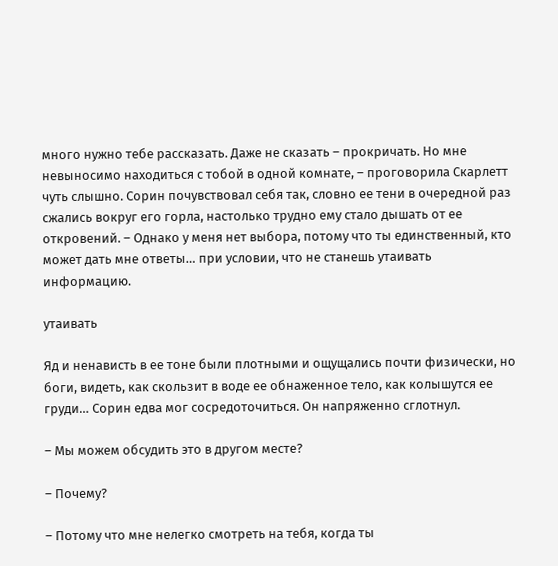много нужно тебе рассказать. Даже не сказать – прокричать. Но мне невыносимо находиться с тобой в одной комнате, – проговорила Скарлетт чуть слышно. Сорин почувствовал себя так, словно ее тени в очередной раз сжались вокруг его горла, настолько трудно ему стало дышать от ее откровений. – Однако у меня нет выбора, потому что ты единственный, кто может дать мне ответы… при условии, что не станешь утаивать информацию.

утаивать

Яд и ненависть в ее тоне были плотными и ощущались почти физически, но боги, видеть, как скользит в воде ее обнаженное тело, как колышутся ее груди… Сорин едва мог сосредоточиться. Он напряженно сглотнул.

– Мы можем обсудить это в другом месте?

– Почему?

– Потому что мне нелегко смотреть на тебя, когда ты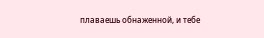плаваешь обнаженной, и тебе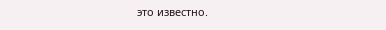это известно.